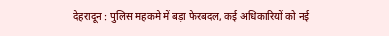देहरादून : पुलिस महकमे में बड़ा फेरबदल, कई अधिकारियों को नई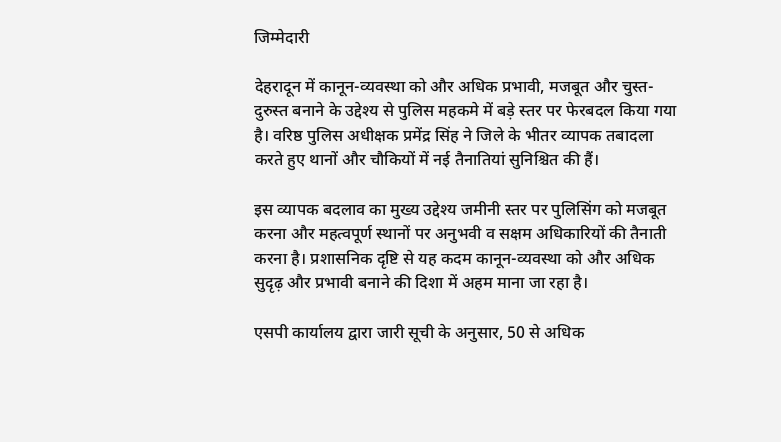जिम्मेदारी

देहरादून में कानून-व्यवस्था को और अधिक प्रभावी, मजबूत और चुस्त-दुरुस्त बनाने के उद्देश्य से पुलिस महकमे में बड़े स्तर पर फेरबदल किया गया है। वरिष्ठ पुलिस अधीक्षक प्रमेंद्र सिंह ने जिले के भीतर व्यापक तबादला करते हुए थानों और चौकियों में नई तैनातियां सुनिश्चित की हैं।

इस व्यापक बदलाव का मुख्य उद्देश्य जमीनी स्तर पर पुलिसिंग को मजबूत करना और महत्वपूर्ण स्थानों पर अनुभवी व सक्षम अधिकारियों की तैनाती करना है। प्रशासनिक दृष्टि से यह कदम कानून-व्यवस्था को और अधिक सुदृढ़ और प्रभावी बनाने की दिशा में अहम माना जा रहा है।

एसपी कार्यालय द्वारा जारी सूची के अनुसार, 50 से अधिक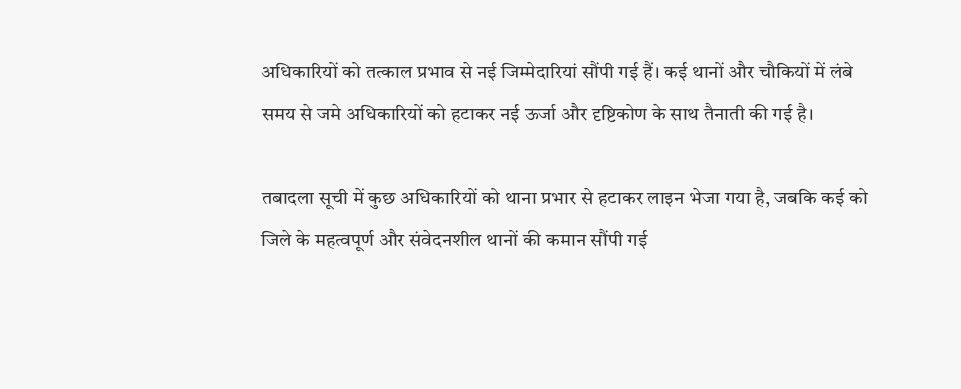अधिकारियों को तत्काल प्रभाव से नई जिम्मेदारियां सौंपी गई हैं। कई थानों और चौकियों में लंबे समय से जमे अधिकारियों को हटाकर नई ऊर्जा और दृष्टिकोण के साथ तैनाती की गई है।

तबादला सूची में कुछ अधिकारियों को थाना प्रभार से हटाकर लाइन भेजा गया है, जबकि कई को जिले के महत्वपूर्ण और संवेदनशील थानों की कमान सौंपी गई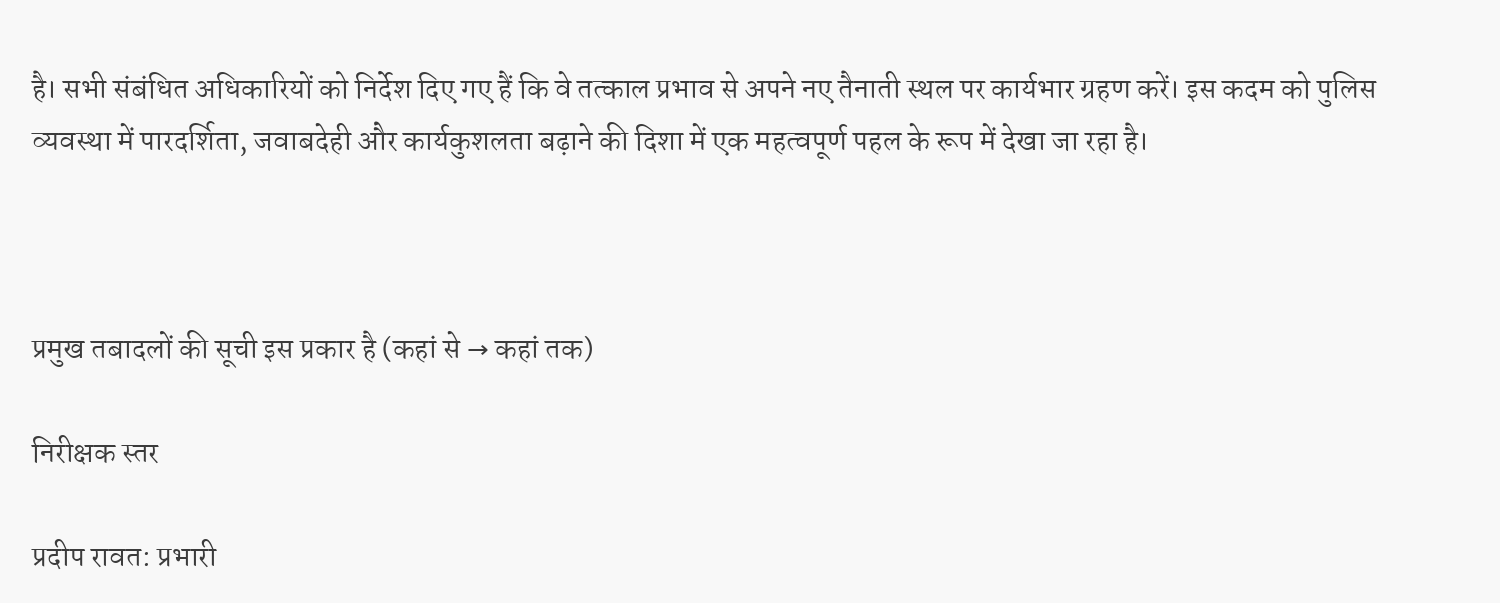है। सभी संबंधित अधिकारियों को निर्देश दिए गए हैं कि वे तत्काल प्रभाव से अपने नए तैनाती स्थल पर कार्यभार ग्रहण करें। इस कदम को पुलिस व्यवस्था में पारदर्शिता, जवाबदेही और कार्यकुशलता बढ़ाने की दिशा में एक महत्वपूर्ण पहल के रूप में देखा जा रहा है।



प्रमुख तबादलों की सूची इस प्रकार है (कहां से → कहां तक)

निरीक्षक स्तर

प्रदीप रावत: प्रभारी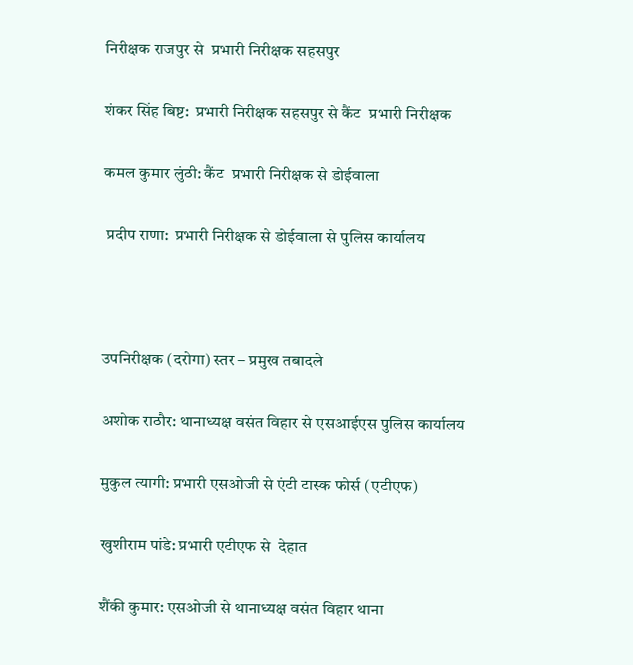निरीक्षक राजपुर से  प्रभारी निरीक्षक सहसपुर

शंकर सिंह बिष्ट:  प्रभारी निरीक्षक सहसपुर से कैंट  प्रभारी निरीक्षक

कमल कुमार लुंठी: कैंट  प्रभारी निरीक्षक से डोईवाला

 प्रदीप राणा:  प्रभारी निरीक्षक से डोईवाला से पुलिस कार्यालय



उपनिरीक्षक (दरोगा) स्तर – प्रमुख तबादले

अशोक राठौर: थानाध्यक्ष वसंत विहार से एसआईएस पुलिस कार्यालय

मुकुल त्यागी: प्रभारी एसओजी से एंटी टास्क फोर्स (एटीएफ)

खुशीराम पांडे: प्रभारी एटीएफ से  देहात

शैंकी कुमार: एसओजी से थानाध्यक्ष वसंत विहार थाना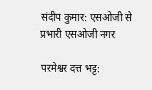संदीप कुमार: एसओजी से प्रभारी एसओजी नगर

परमेश्वर दत्त भट्ट: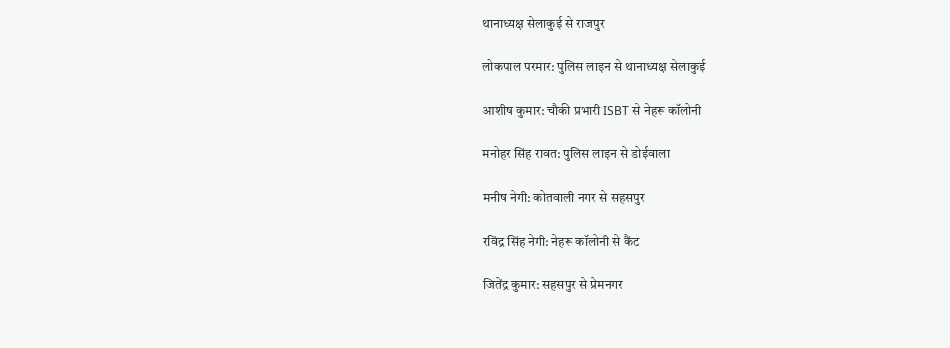थानाध्यक्ष सेलाकुई से राजपुर

लोकपाल परमार: पुलिस लाइन से थानाध्यक्ष सेलाकुई

आशीष कुमार: चौकी प्रभारी ISBT से नेहरू कॉलोनी

मनोहर सिंह रावत: पुलिस लाइन से डोईवाला

मनीष नेगी: कोतवाली नगर से सहसपुर

रविंद्र सिंह नेगी: नेहरू कॉलोनी से कैंट

जितेंद्र कुमार: सहसपुर से प्रेमनगर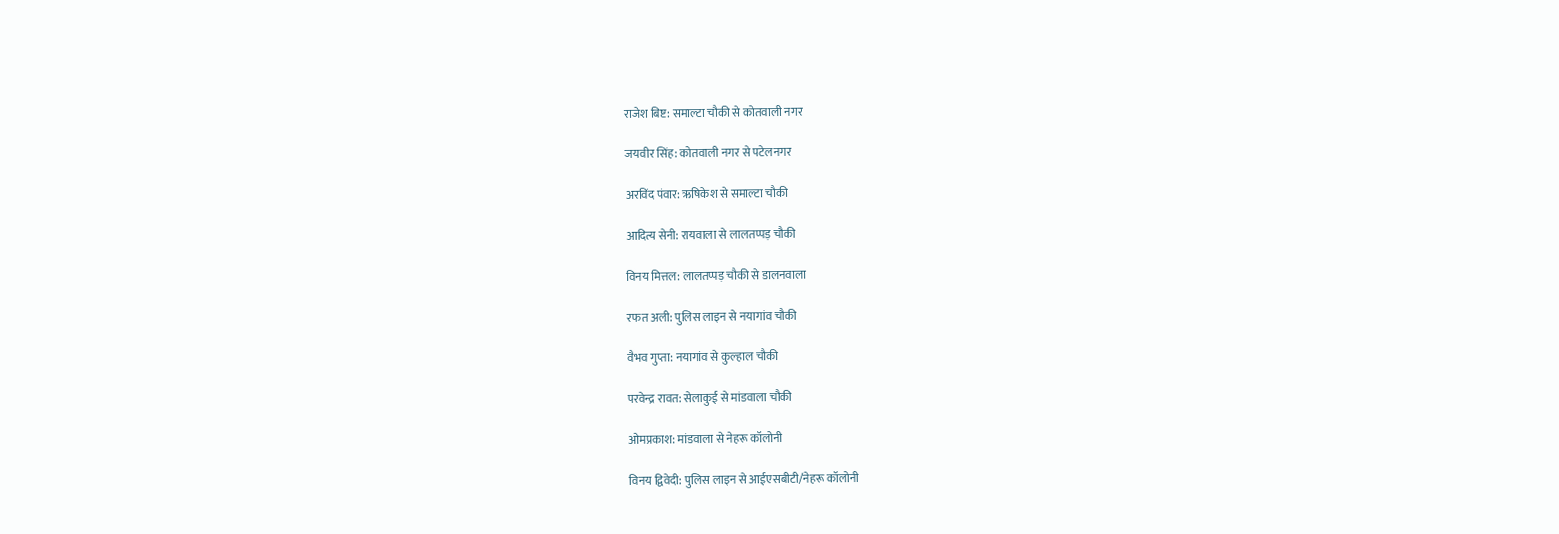राजेश बिष्ट: समाल्टा चौकी से कोतवाली नगर

जयवीर सिंह: कोतवाली नगर से पटेलनगर

अरविंद पंवार: ऋषिकेश से समाल्टा चौकी

आदित्य सेनी: रायवाला से लालतप्पड़ चौकी

विनय मित्तल: लालतप्पड़ चौकी से डालनवाला

रफत अली: पुलिस लाइन से नयागांव चौकी

वैभव गुप्ता: नयागांव से कुल्हाल चौकी

परवेन्द्र रावत: सेलाकुई से मांडवाला चौकी

ओमप्रकाश: मांडवाला से नेहरू कॉलोनी

विनय द्विवेदी: पुलिस लाइन से आईएसबीटी/नेहरू कॉलोनी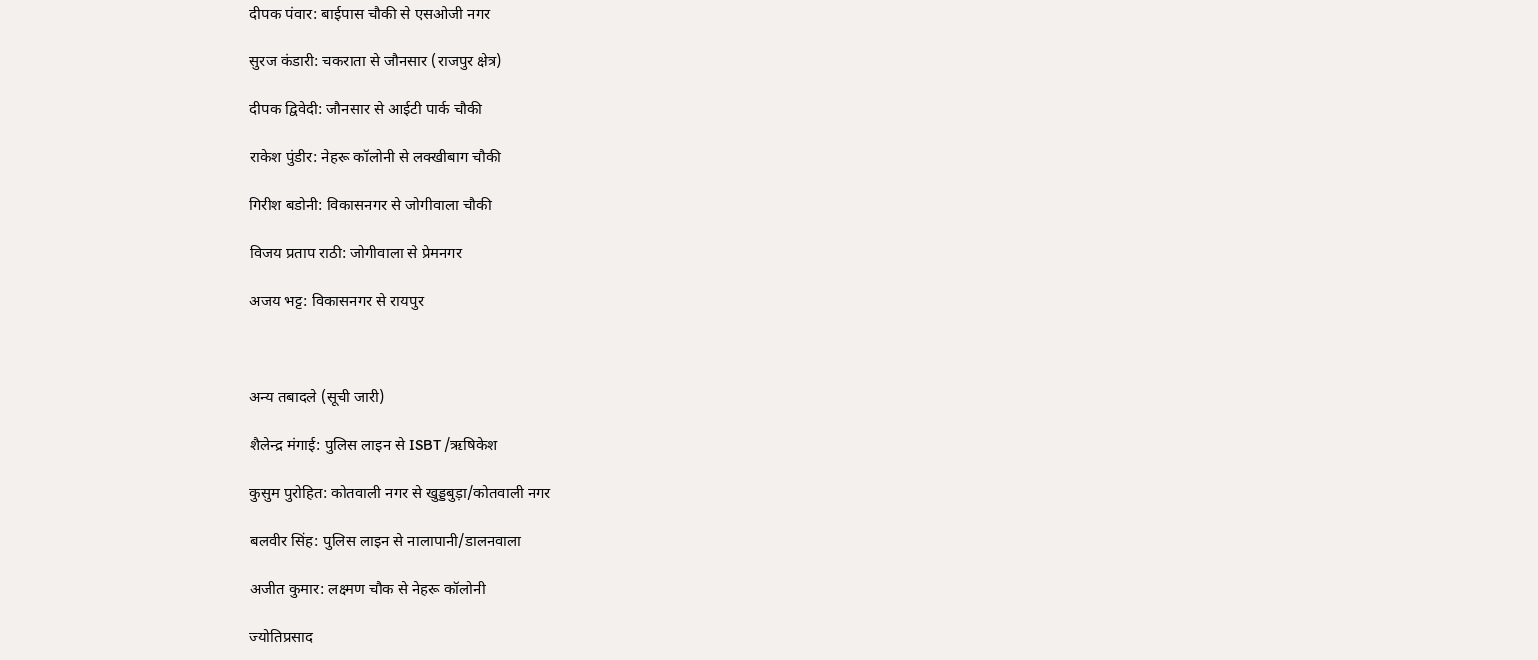दीपक पंवार: बाईपास चौकी से एसओजी नगर

सुरज कंडारी: चकराता से जौनसार (राजपुर क्षेत्र)

दीपक द्विवेदी: जौनसार से आईटी पार्क चौकी

राकेश पुंडीर: नेहरू कॉलोनी से लक्खीबाग चौकी

गिरीश बडोनी: विकासनगर से जोगीवाला चौकी

विजय प्रताप राठी: जोगीवाला से प्रेमनगर

अजय भट्ट: विकासनगर से रायपुर



अन्य तबादले (सूची जारी)

शैलेन्द्र मंगाई: पुलिस लाइन से ISBT /ऋषिकेश

कुसुम पुरोहित: कोतवाली नगर से खुड्डबुड़ा/कोतवाली नगर

बलवीर सिंह: पुलिस लाइन से नालापानी/डालनवाला

अजीत कुमार: लक्ष्मण चौक से नेहरू कॉलोनी

ज्योतिप्रसाद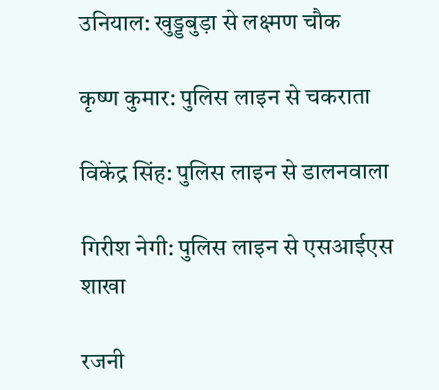उनियाल: खुड्डबुड़ा से लक्ष्मण चौक

कृष्ण कुमार: पुलिस लाइन से चकराता

विकेंद्र सिंह: पुलिस लाइन से डालनवाला

गिरीश नेगी: पुलिस लाइन से एसआईएस शाखा

रजनी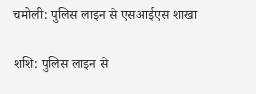चमोली: पुलिस लाइन से एसआईएस शाखा

शशि: पुलिस लाइन से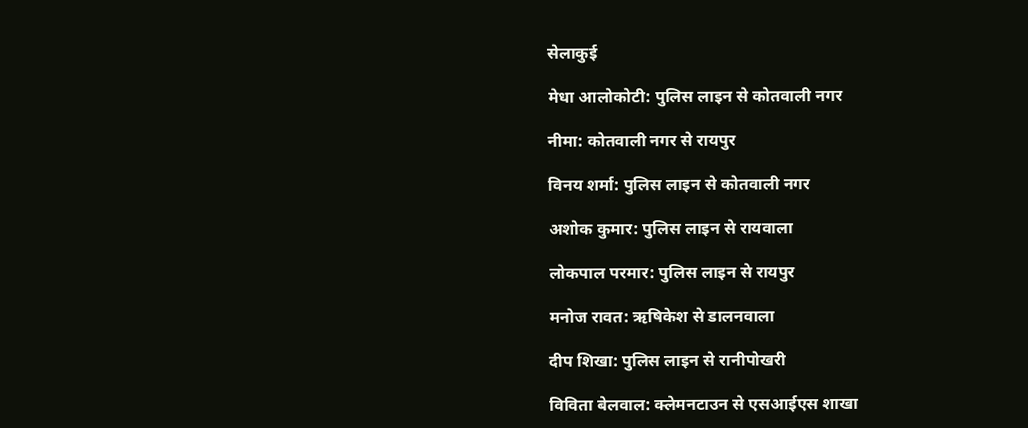सेलाकुई

मेधा आलोकोटी: पुलिस लाइन से कोतवाली नगर

नीमा: कोतवाली नगर से रायपुर

विनय शर्मा: पुलिस लाइन से कोतवाली नगर

अशोक कुमार: पुलिस लाइन से रायवाला

लोकपाल परमार: पुलिस लाइन से रायपुर

मनोज रावत: ऋषिकेश से डालनवाला

दीप शिखा: पुलिस लाइन से रानीपोखरी

विविता बेलवाल: क्लेमनटाउन से एसआईएस शाखा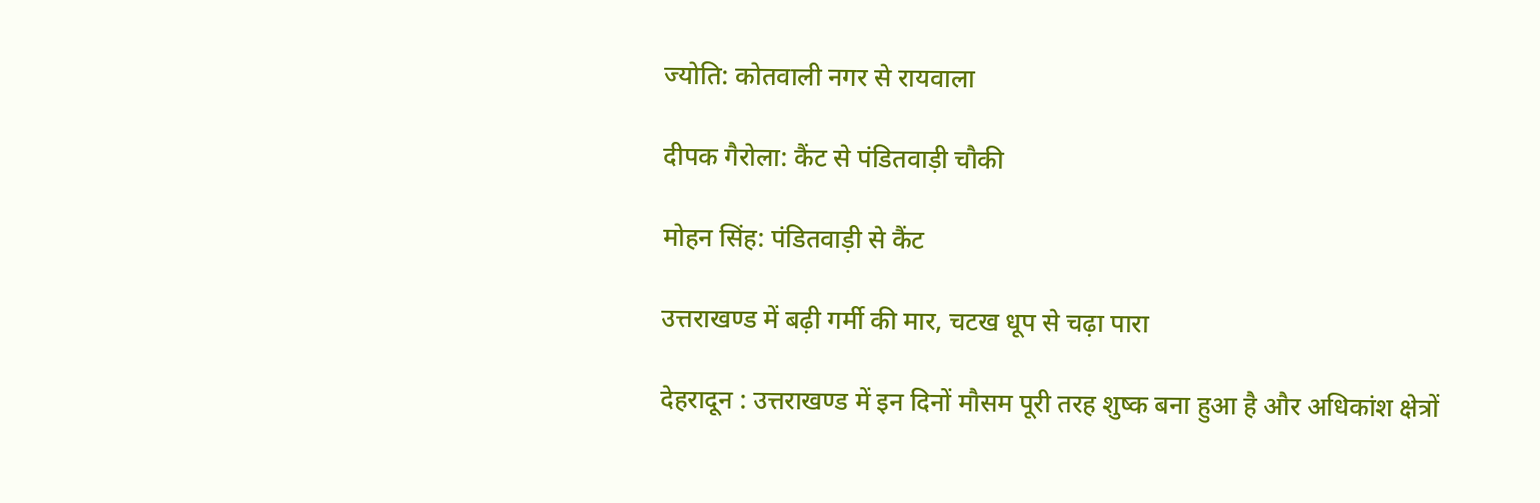ज्योति: कोतवाली नगर से रायवाला

दीपक गैरोला: कैंट से पंडितवाड़ी चौकी

मोहन सिंह: पंडितवाड़ी से कैंट

उत्तराखण्ड में बढ़ी गर्मी की मार, चटख धूप से चढ़ा पारा

देहरादून : उत्तराखण्ड में इन दिनों मौसम पूरी तरह शुष्क बना हुआ है और अधिकांश क्षेत्रों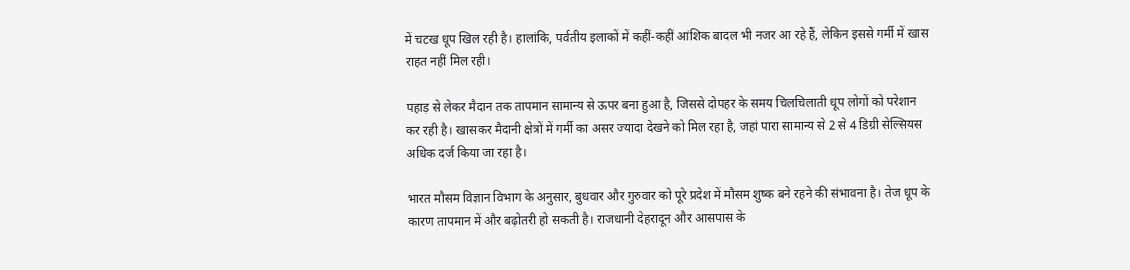में चटख धूप खिल रही है। हालांकि, पर्वतीय इलाकों में कहीं-कहीं आंशिक बादल भी नजर आ रहे हैं, लेकिन इससे गर्मी में खास राहत नहीं मिल रही।

पहाड़ से लेकर मैदान तक तापमान सामान्य से ऊपर बना हुआ है, जिससे दोपहर के समय चिलचिलाती धूप लोगों को परेशान कर रही है। खासकर मैदानी क्षेत्रों में गर्मी का असर ज्यादा देखने को मिल रहा है, जहां पारा सामान्य से 2 से 4 डिग्री सेल्सियस अधिक दर्ज किया जा रहा है।

भारत मौसम विज्ञान विभाग के अनुसार, बुधवार और गुरुवार को पूरे प्रदेश में मौसम शुष्क बने रहने की संभावना है। तेज धूप के कारण तापमान में और बढ़ोतरी हो सकती है। राजधानी देहरादून और आसपास के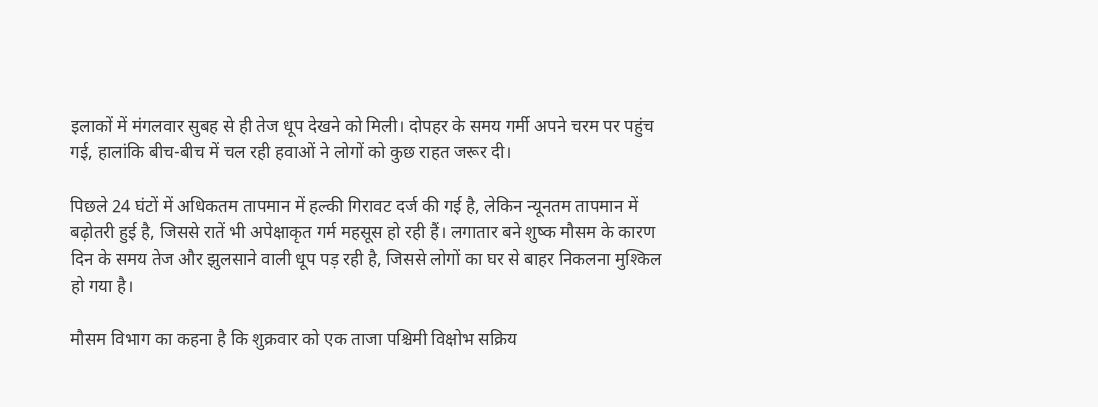इलाकों में मंगलवार सुबह से ही तेज धूप देखने को मिली। दोपहर के समय गर्मी अपने चरम पर पहुंच गई, हालांकि बीच-बीच में चल रही हवाओं ने लोगों को कुछ राहत जरूर दी।

पिछले 24 घंटों में अधिकतम तापमान में हल्की गिरावट दर्ज की गई है, लेकिन न्यूनतम तापमान में बढ़ोतरी हुई है, जिससे रातें भी अपेक्षाकृत गर्म महसूस हो रही हैं। लगातार बने शुष्क मौसम के कारण दिन के समय तेज और झुलसाने वाली धूप पड़ रही है, जिससे लोगों का घर से बाहर निकलना मुश्किल हो गया है।

मौसम विभाग का कहना है कि शुक्रवार को एक ताजा पश्चिमी विक्षोभ सक्रिय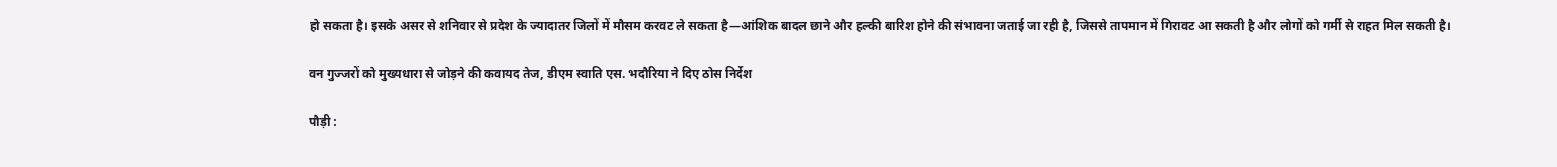हो सकता है। इसके असर से शनिवार से प्रदेश के ज्यादातर जिलों में मौसम करवट ले सकता है—आंशिक बादल छाने और हल्की बारिश होने की संभावना जताई जा रही है, जिससे तापमान में गिरावट आ सकती है और लोगों को गर्मी से राहत मिल सकती है।

वन गुज्जरों को मुख्यधारा से जोड़ने की कवायद तेज, डीएम स्वाति एस. भदौरिया ने दिए ठोस निर्देश

पौड़ी :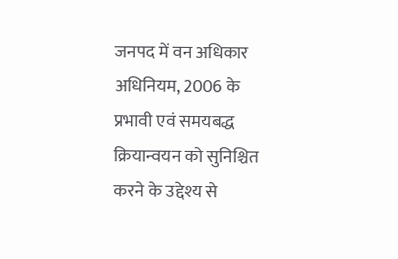जनपद में वन अधिकार अधिनियम, 2006 के प्रभावी एवं समयबद्ध क्रियान्वयन को सुनिश्चित करने के उद्देश्य से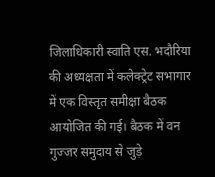जिलाधिकारी स्वाति एस. भदौरिया की अध्यक्षता में कलेक्ट्रेट सभागार में एक विस्तृत समीक्षा बैठक आयोजित की गई। बैठक में वन गुज्जर समुदाय से जुड़े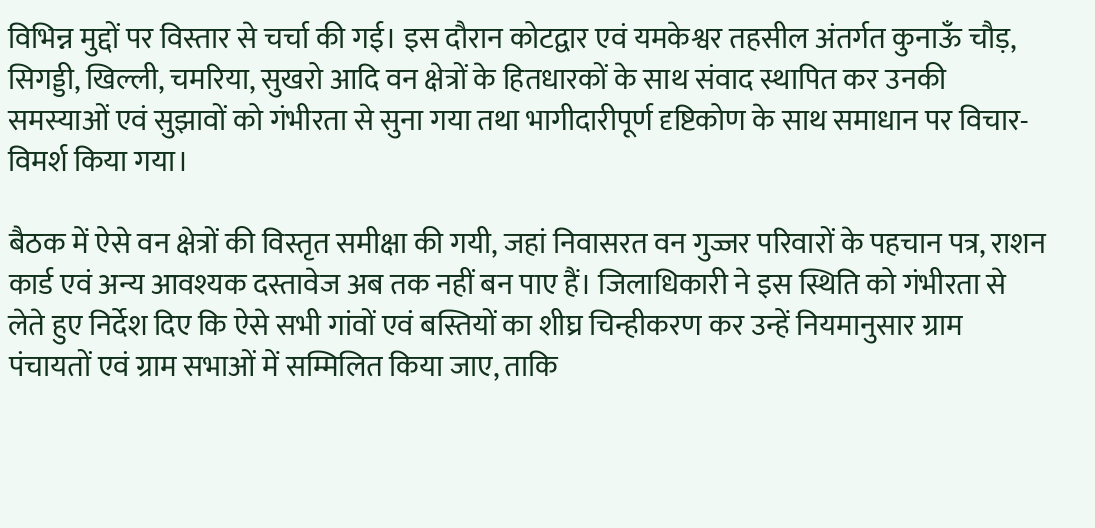विभिन्न मुद्दों पर विस्तार से चर्चा की गई। इस दौरान कोटद्वार एवं यमकेश्वर तहसील अंतर्गत कुनाऊँ चौड़, सिगड्डी, खिल्ली, चमरिया, सुखरो आदि वन क्षेत्रों के हितधारकों के साथ संवाद स्थापित कर उनकी समस्याओं एवं सुझावों को गंभीरता से सुना गया तथा भागीदारीपूर्ण दृष्टिकोण के साथ समाधान पर विचार-विमर्श किया गया।

बैठक में ऐसे वन क्षेत्रों की विस्तृत समीक्षा की गयी, जहां निवासरत वन गुज्जर परिवारों के पहचान पत्र, राशन कार्ड एवं अन्य आवश्यक दस्तावेज अब तक नहीं बन पाए हैं। जिलाधिकारी ने इस स्थिति को गंभीरता से लेते हुए निर्देश दिए कि ऐसे सभी गांवों एवं बस्तियों का शीघ्र चिन्हीकरण कर उन्हें नियमानुसार ग्राम पंचायतों एवं ग्राम सभाओं में सम्मिलित किया जाए, ताकि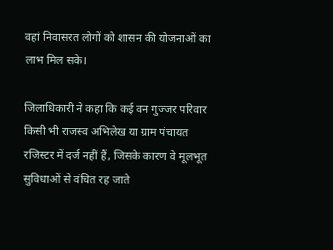वहां निवासरत लोगों को शासन की योजनाओं का लाभ मिल सके।

जिलाधिकारी ने कहा कि कई वन गुज्जर परिवार किसी भी राजस्व अभिलेख या ग्राम पंचायत रजिस्टर में दर्ज नहीं हैं, जिसके कारण वे मूलभूत सुविधाओं से वंचित रह जाते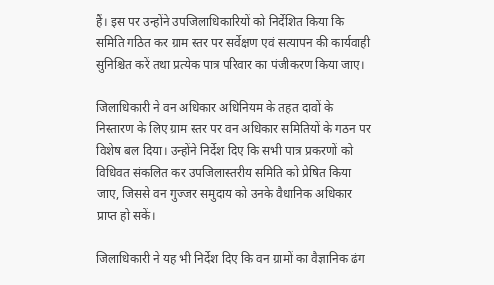हैं। इस पर उन्होंने उपजिलाधिकारियों को निर्देशित किया कि समिति गठित कर ग्राम स्तर पर सर्वेक्षण एवं सत्यापन की कार्यवाही सुनिश्चित करें तथा प्रत्येक पात्र परिवार का पंजीकरण किया जाए।

जिलाधिकारी ने वन अधिकार अधिनियम के तहत दावों के निस्तारण के लिए ग्राम स्तर पर वन अधिकार समितियों के गठन पर विशेष बल दिया। उन्होंने निर्देश दिए कि सभी पात्र प्रकरणों को विधिवत संकलित कर उपजिलास्तरीय समिति को प्रेषित किया जाए, जिससे वन गुज्जर समुदाय को उनके वैधानिक अधिकार प्राप्त हो सकें।

जिलाधिकारी ने यह भी निर्देश दिए कि वन ग्रामों का वैज्ञानिक ढंग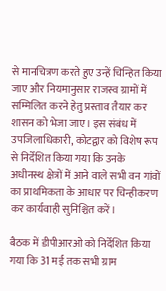से मानचित्रण करते हुए उन्हें चिन्हित किया जाए और नियमानुसार राजस्व ग्रामों में सम्मिलित करने हेतु प्रस्ताव तैयार कर शासन को भेजा जाए। इस संबंध में उपजिलाधिकारी, कोटद्वार को विशेष रूप से निर्देशित किया गया कि उनके अधीनस्थ क्षेत्रों में आने वाले सभी वन गांवों का प्राथमिकता के आधार पर चिन्हीकरण कर कार्यवाही सुनिश्चित करें।

बैठक में डीपीआरओ को निर्देशित किया गया कि 31 मई तक सभी ग्राम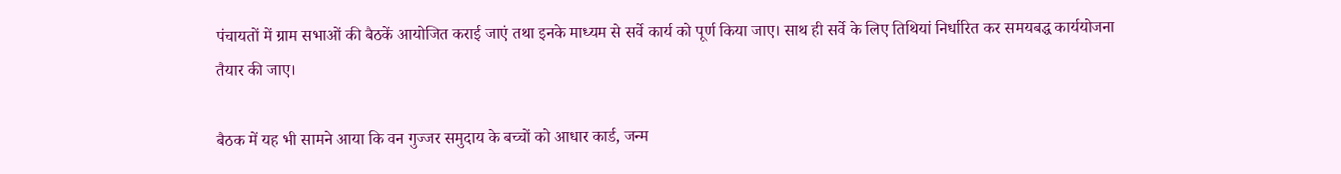पंचायतों में ग्राम सभाओं की बैठकें आयोजित कराई जाएं तथा इनके माध्यम से सर्वे कार्य को पूर्ण किया जाए। साथ ही सर्वे के लिए तिथियां निर्धारित कर समयबद्ध कार्ययोजना तैयार की जाए।

बैठक में यह भी सामने आया कि वन गुज्जर समुदाय के बच्चों को आधार कार्ड, जन्म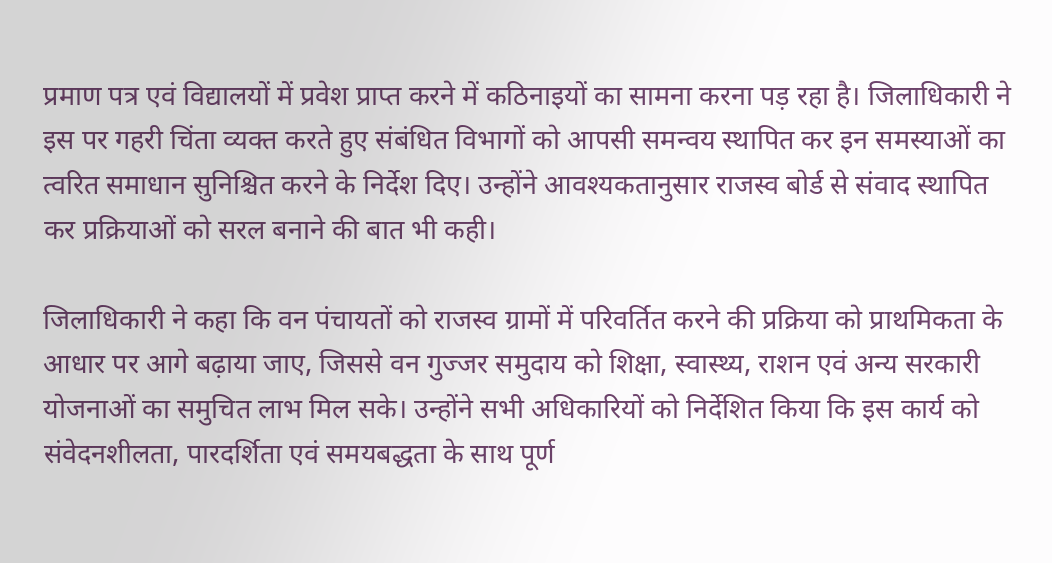प्रमाण पत्र एवं विद्यालयों में प्रवेश प्राप्त करने में कठिनाइयों का सामना करना पड़ रहा है। जिलाधिकारी ने इस पर गहरी चिंता व्यक्त करते हुए संबंधित विभागों को आपसी समन्वय स्थापित कर इन समस्याओं का त्वरित समाधान सुनिश्चित करने के निर्देश दिए। उन्होंने आवश्यकतानुसार राजस्व बोर्ड से संवाद स्थापित कर प्रक्रियाओं को सरल बनाने की बात भी कही।

जिलाधिकारी ने कहा कि वन पंचायतों को राजस्व ग्रामों में परिवर्तित करने की प्रक्रिया को प्राथमिकता के आधार पर आगे बढ़ाया जाए, जिससे वन गुज्जर समुदाय को शिक्षा, स्वास्थ्य, राशन एवं अन्य सरकारी योजनाओं का समुचित लाभ मिल सके। उन्होंने सभी अधिकारियों को निर्देशित किया कि इस कार्य को संवेदनशीलता, पारदर्शिता एवं समयबद्धता के साथ पूर्ण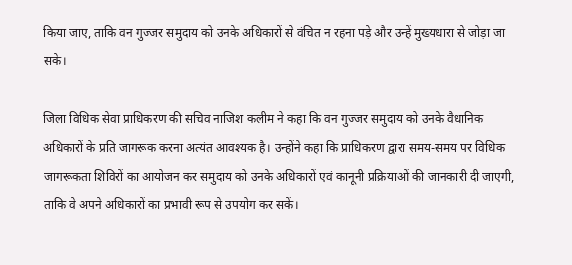किया जाए, ताकि वन गुज्जर समुदाय को उनके अधिकारों से वंचित न रहना पड़े और उन्हें मुख्यधारा से जोड़ा जा सके।

जिला विधिक सेवा प्राधिकरण की सचिव नाजिश कलीम ने कहा कि वन गुज्जर समुदाय को उनके वैधानिक अधिकारों के प्रति जागरूक करना अत्यंत आवश्यक है। उन्होंने कहा कि प्राधिकरण द्वारा समय-समय पर विधिक जागरूकता शिविरों का आयोजन कर समुदाय को उनके अधिकारों एवं कानूनी प्रक्रियाओं की जानकारी दी जाएगी, ताकि वे अपने अधिकारों का प्रभावी रूप से उपयोग कर सकें।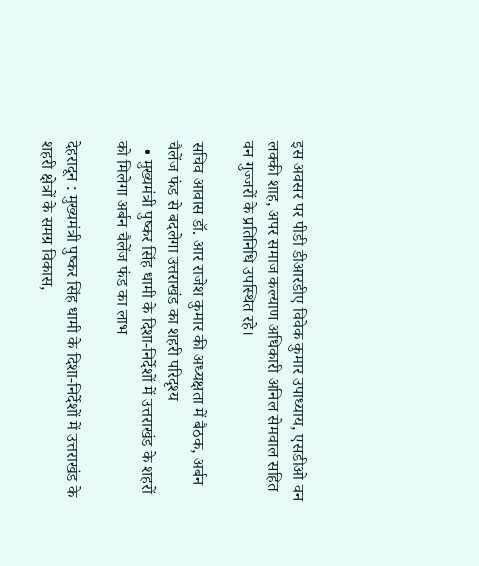इस अवसर पर पीडी डीआरडीए विवेक कुमार उपाध्याय, एसडीओ वन लक्की शाह, अपर समाज कल्याण अधिकारी अनिल सेमवाल सहित वन गुज्जरों के प्रतिनिधि उपस्थित रहे।

सचिव आवास डॉ. आर राजेश कुमार की अध्यक्षता में बैठक, अर्बन चैलेंज फंड से बदलेगा उत्तराखंड का शहरी परिदृश्य
  • मुख्यमंत्री पुष्कर सिंह धामी के दिशा-निर्देशों में उत्तराखंड के शहरों को मिलेगा अर्बन चैलेंज फंड का लाभ

देहरादून : मुख्यमंत्री पुष्कर सिंह धामी के दिशा-निर्देशों में उत्तराखंड के शहरी क्षेत्रों के समग्र विकास,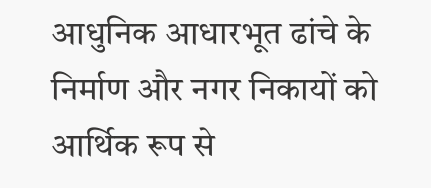आधुनिक आधारभूत ढांचे के निर्माण और नगर निकायों को आर्थिक रूप से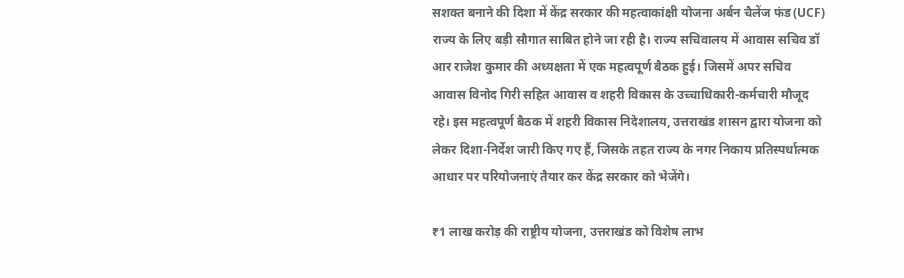सशक्त बनाने की दिशा में केंद्र सरकार की महत्वाकांक्षी योजना अर्बन चैलेंज फंड (UCF) राज्य के लिए बड़ी सौगात साबित होने जा रही है। राज्य सचिवालय में आवास सचिव डॉ आर राजेश कुमार की अध्यक्षता में एक महत्वपूर्ण बैठक हुई। जिसमें अपर सचिव आवास विनोद गिरी सहित आवास व शहरी विकास के उच्चाधिकारी-कर्मचारी मौजूद रहे। इस महत्वपूर्ण बैठक में शहरी विकास निदेशालय, उत्तराखंड शासन द्वारा योजना को लेकर दिशा-निर्देश जारी किए गए हैं, जिसके तहत राज्य के नगर निकाय प्रतिस्पर्धात्मक आधार पर परियोजनाएं तैयार कर केंद्र सरकार को भेजेंगे।

₹1 लाख करोड़ की राष्ट्रीय योजना, उत्तराखंड को विशेष लाभ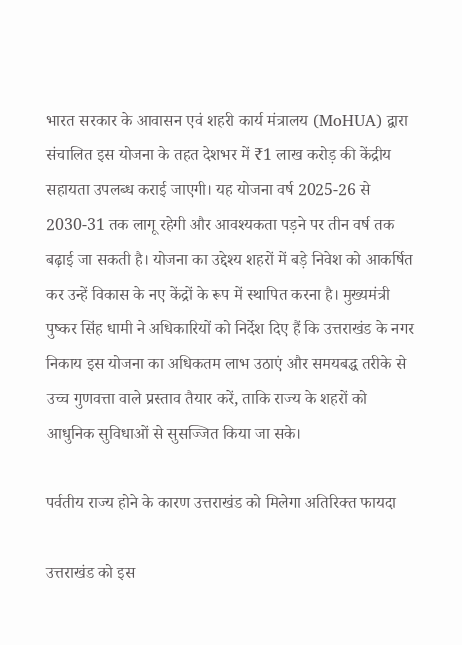भारत सरकार के आवासन एवं शहरी कार्य मंत्रालय (MoHUA) द्वारा संचालित इस योजना के तहत देशभर में ₹1 लाख करोड़ की केंद्रीय सहायता उपलब्ध कराई जाएगी। यह योजना वर्ष 2025-26 से 2030-31 तक लागू रहेगी और आवश्यकता पड़ने पर तीन वर्ष तक बढ़ाई जा सकती है। योजना का उद्देश्य शहरों में बड़े निवेश को आकर्षित कर उन्हें विकास के नए केंद्रों के रूप में स्थापित करना है। मुख्यमंत्री पुष्कर सिंह धामी ने अधिकारियों को निर्देश दिए हैं कि उत्तराखंड के नगर निकाय इस योजना का अधिकतम लाभ उठाएं और समयबद्ध तरीके से उच्च गुणवत्ता वाले प्रस्ताव तैयार करें, ताकि राज्य के शहरों को आधुनिक सुविधाओं से सुसज्जित किया जा सके।

पर्वतीय राज्य होने के कारण उत्तराखंड को मिलेगा अतिरिक्त फायदा

उत्तराखंड को इस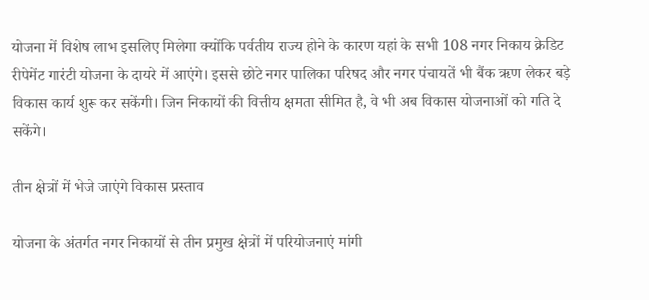योजना में विशेष लाभ इसलिए मिलेगा क्योंकि पर्वतीय राज्य होने के कारण यहां के सभी 108 नगर निकाय क्रेडिट रीपेमेंट गारंटी योजना के दायरे में आएंगे। इससे छोटे नगर पालिका परिषद और नगर पंचायतें भी बैंक ऋण लेकर बड़े विकास कार्य शुरू कर सकेंगी। जिन निकायों की वित्तीय क्षमता सीमित है, वे भी अब विकास योजनाओं को गति दे सकेंगे।

तीन क्षेत्रों में भेजे जाएंगे विकास प्रस्ताव

योजना के अंतर्गत नगर निकायों से तीन प्रमुख क्षेत्रों में परियोजनाएं मांगी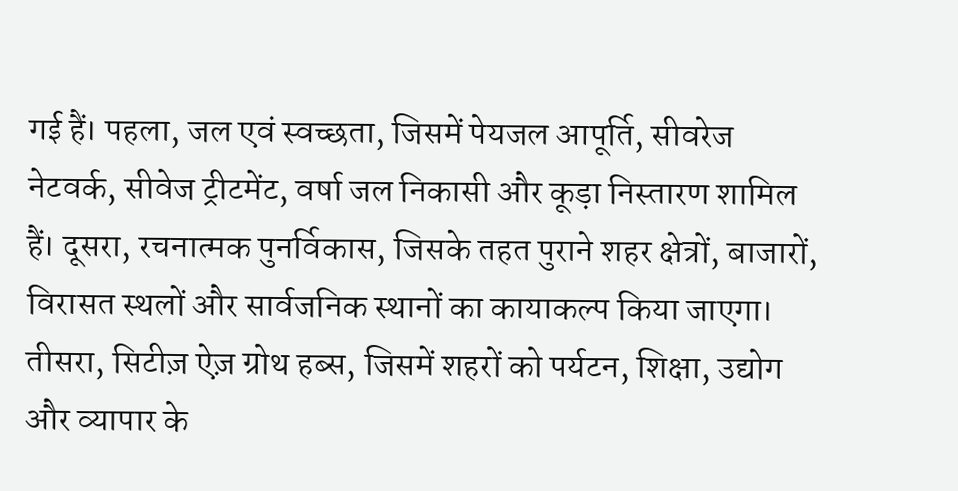गई हैं। पहला, जल एवं स्वच्छता, जिसमें पेयजल आपूर्ति, सीवरेज नेटवर्क, सीवेज ट्रीटमेंट, वर्षा जल निकासी और कूड़ा निस्तारण शामिल हैं। दूसरा, रचनात्मक पुनर्विकास, जिसके तहत पुराने शहर क्षेत्रों, बाजारों, विरासत स्थलों और सार्वजनिक स्थानों का कायाकल्प किया जाएगा। तीसरा, सिटीज़ ऐज़ ग्रोथ हब्स, जिसमें शहरों को पर्यटन, शिक्षा, उद्योग और व्यापार के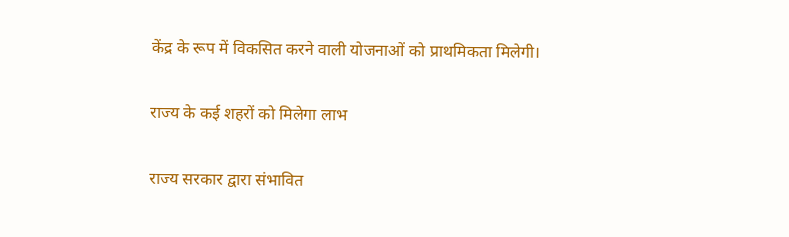केंद्र के रूप में विकसित करने वाली योजनाओं को प्राथमिकता मिलेगी।

राज्य के कई शहरों को मिलेगा लाभ

राज्य सरकार द्वारा संभावित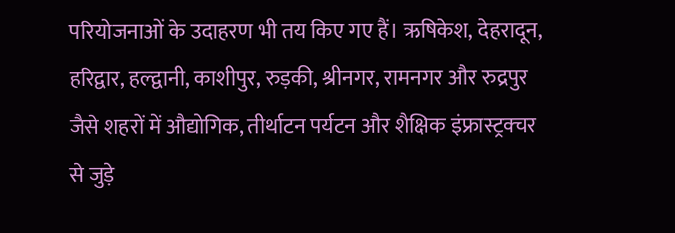परियोजनाओं के उदाहरण भी तय किए गए हैं। ऋषिकेश, देहरादून, हरिद्वार, हल्द्वानी, काशीपुर, रुड़की, श्रीनगर, रामनगर और रुद्रपुर जैसे शहरों में औद्योगिक, तीर्थाटन पर्यटन और शैक्षिक इंफ्रास्ट्रक्चर से जुड़े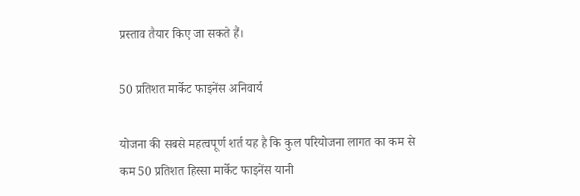प्रस्ताव तैयार किए जा सकते हैं।

50 प्रतिशत मार्केट फाइनेंस अनिवार्य

योजना की सबसे महत्वपूर्ण शर्त यह है कि कुल परियोजना लागत का कम से कम 50 प्रतिशत हिस्सा मार्केट फाइनेंस यानी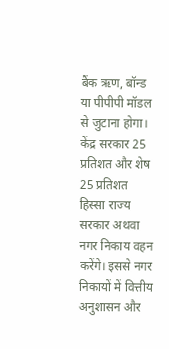बैंक ऋण, बॉन्ड या पीपीपी मॉडल से जुटाना होगा। केंद्र सरकार 25 प्रतिशत और शेष 25 प्रतिशत हिस्सा राज्य सरकार अथवा नगर निकाय वहन करेंगे। इससे नगर निकायों में वित्तीय अनुशासन और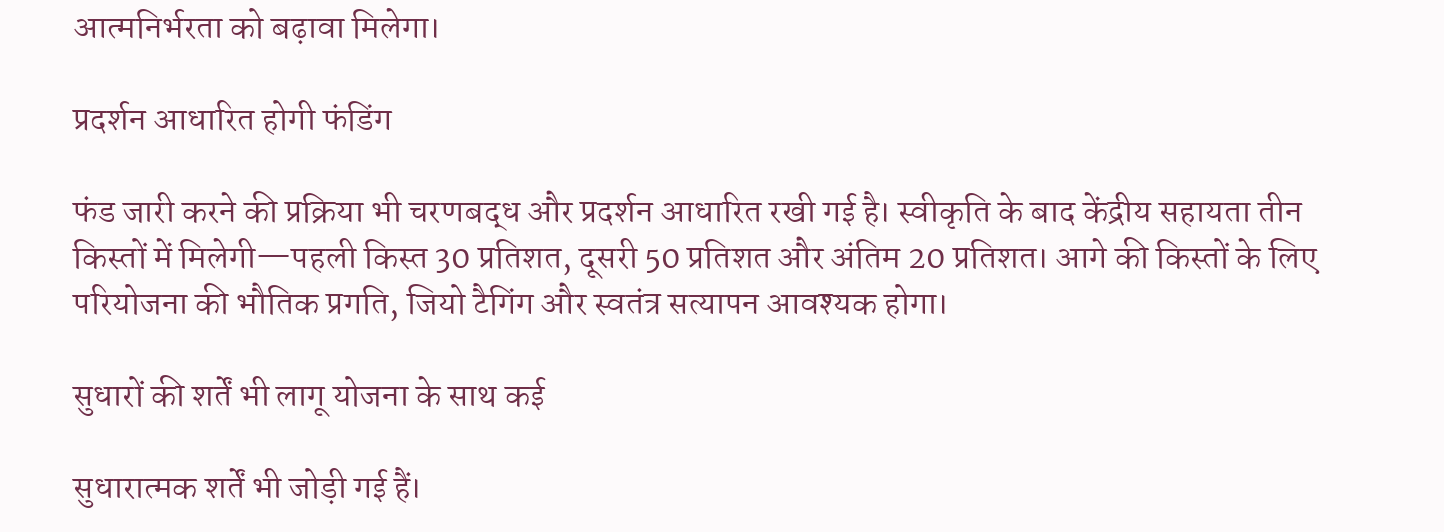आत्मनिर्भरता को बढ़ावा मिलेगा।

प्रदर्शन आधारित होगी फंडिंग

फंड जारी करने की प्रक्रिया भी चरणबद्ध और प्रदर्शन आधारित रखी गई है। स्वीकृति के बाद केंद्रीय सहायता तीन किस्तों में मिलेगी—पहली किस्त 30 प्रतिशत, दूसरी 50 प्रतिशत और अंतिम 20 प्रतिशत। आगे की किस्तों के लिए परियोजना की भौतिक प्रगति, जियो टैगिंग और स्वतंत्र सत्यापन आवश्यक होगा।

सुधारों की शर्तें भी लागू योजना के साथ कई

सुधारात्मक शर्तें भी जोड़ी गई हैं।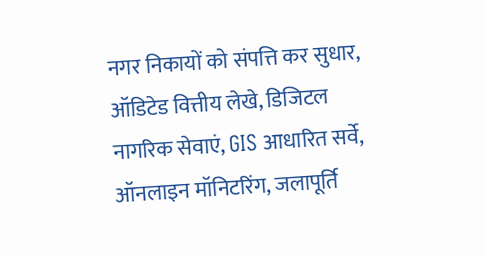नगर निकायों को संपत्ति कर सुधार, ऑडिटेड वित्तीय लेखे, डिजिटल नागरिक सेवाएं, GIS आधारित सर्वे, ऑनलाइन मॉनिटरिंग, जलापूर्ति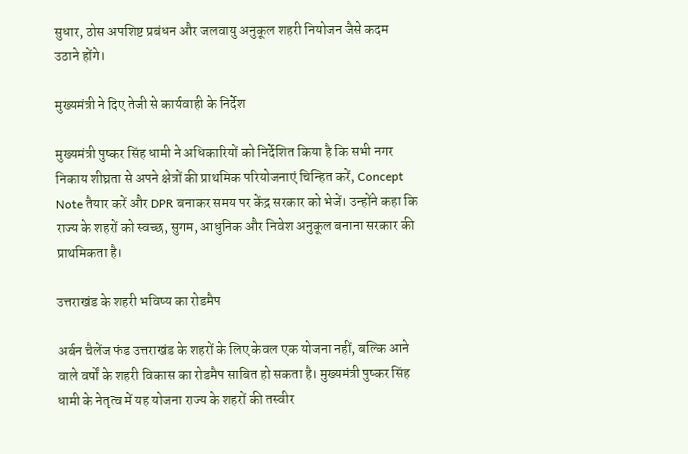सुधार, ठोस अपशिष्ट प्रबंधन और जलवायु अनुकूल शहरी नियोजन जैसे कदम उठाने होंगे।

मुख्यमंत्री ने दिए तेजी से कार्यवाही के निर्देश

मुख्यमंत्री पुष्कर सिंह धामी ने अधिकारियों को निर्देशित किया है कि सभी नगर निकाय शीघ्रता से अपने क्षेत्रों की प्राथमिक परियोजनाएं चिन्हित करें, Concept Note तैयार करें और DPR बनाकर समय पर केंद्र सरकार को भेजें। उन्होंने कहा कि राज्य के शहरों को स्वच्छ, सुगम, आधुनिक और निवेश अनुकूल बनाना सरकार की प्राथमिकता है।

उत्तराखंड के शहरी भविष्य का रोडमैप

अर्बन चैलेंज फंड उत्तराखंड के शहरों के लिए केवल एक योजना नहीं, बल्कि आने वाले वर्षों के शहरी विकास का रोडमैप साबित हो सकता है। मुख्यमंत्री पुष्कर सिंह धामी के नेतृत्व में यह योजना राज्य के शहरों की तस्वीर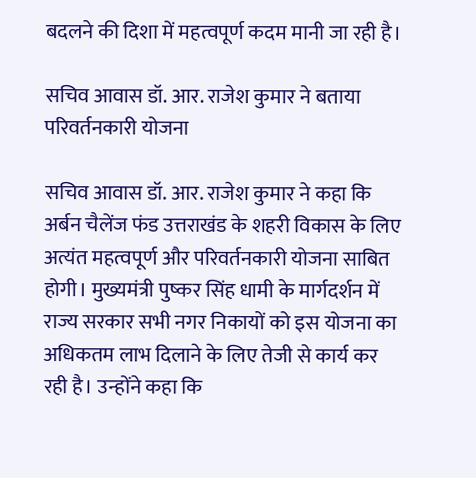बदलने की दिशा में महत्वपूर्ण कदम मानी जा रही है।

सचिव आवास डॉ. आर. राजेश कुमार ने बताया परिवर्तनकारी योजना

सचिव आवास डॉ. आर. राजेश कुमार ने कहा कि अर्बन चैलेंज फंड उत्तराखंड के शहरी विकास के लिए अत्यंत महत्वपूर्ण और परिवर्तनकारी योजना साबित होगी। मुख्यमंत्री पुष्कर सिंह धामी के मार्गदर्शन में राज्य सरकार सभी नगर निकायों को इस योजना का अधिकतम लाभ दिलाने के लिए तेजी से कार्य कर रही है। उन्होंने कहा कि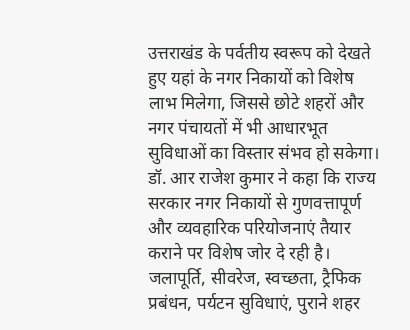उत्तराखंड के पर्वतीय स्वरूप को देखते हुए यहां के नगर निकायों को विशेष लाभ मिलेगा, जिससे छोटे शहरों और नगर पंचायतों में भी आधारभूत सुविधाओं का विस्तार संभव हो सकेगा। डॉ. आर राजेश कुमार ने कहा कि राज्य सरकार नगर निकायों से गुणवत्तापूर्ण और व्यवहारिक परियोजनाएं तैयार कराने पर विशेष जोर दे रही है। जलापूर्ति, सीवरेज, स्वच्छता, ट्रैफिक प्रबंधन, पर्यटन सुविधाएं, पुराने शहर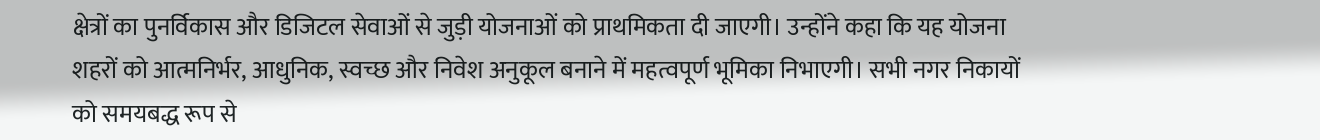क्षेत्रों का पुनर्विकास और डिजिटल सेवाओं से जुड़ी योजनाओं को प्राथमिकता दी जाएगी। उन्होंने कहा कि यह योजना शहरों को आत्मनिर्भर, आधुनिक, स्वच्छ और निवेश अनुकूल बनाने में महत्वपूर्ण भूमिका निभाएगी। सभी नगर निकायों को समयबद्ध रूप से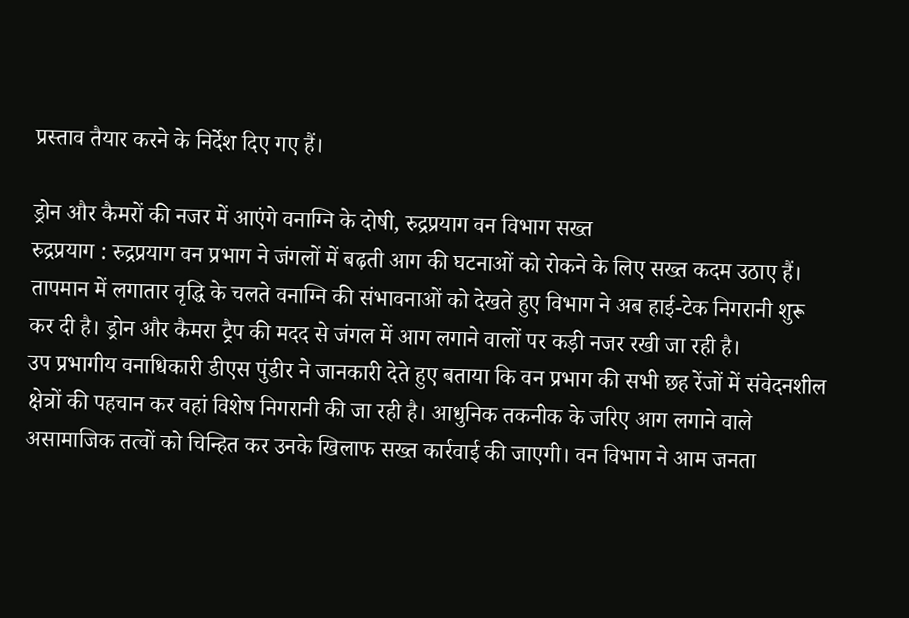प्रस्ताव तैयार करने के निर्देश दिए गए हैं।

ड्रोन और कैमरों की नजर में आएंगे वनाग्नि के दोषी, रुद्रप्रयाग वन विभाग सख्त
रुद्रप्रयाग : रुद्रप्रयाग वन प्रभाग ने जंगलों में बढ़ती आग की घटनाओं को रोकने के लिए सख्त कदम उठाए हैं। तापमान में लगातार वृद्धि के चलते वनाग्नि की संभावनाओं को देखते हुए विभाग ने अब हाई-टेक निगरानी शुरू कर दी है। ड्रोन और कैमरा ट्रैप की मदद से जंगल में आग लगाने वालों पर कड़ी नजर रखी जा रही है।
उप प्रभागीय वनाधिकारी डीएस पुंडीर ने जानकारी देते हुए बताया कि वन प्रभाग की सभी छह रेंजों में संवेदनशील क्षेत्रों की पहचान कर वहां विशेष निगरानी की जा रही है। आधुनिक तकनीक के जरिए आग लगाने वाले असामाजिक तत्वों को चिन्हित कर उनके खिलाफ सख्त कार्रवाई की जाएगी। वन विभाग ने आम जनता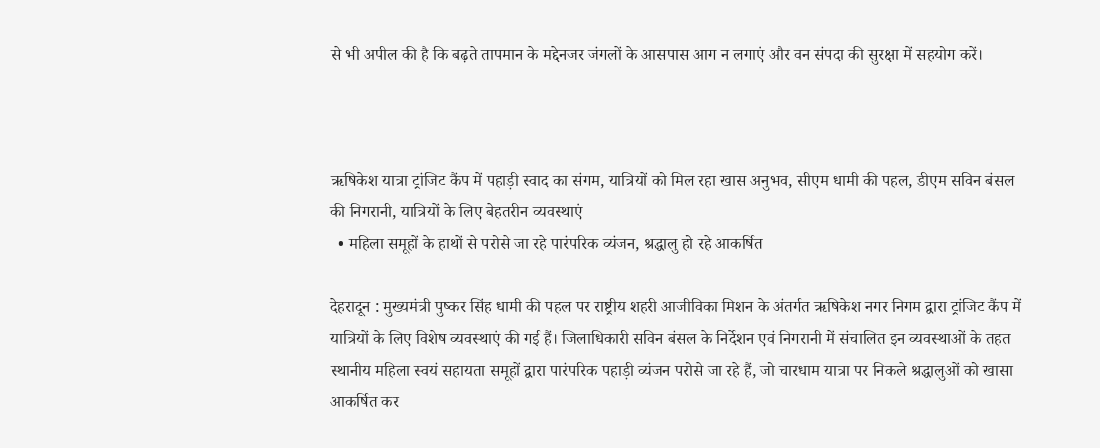से भी अपील की है कि बढ़ते तापमान के मद्देनजर जंगलों के आसपास आग न लगाएं और वन संपदा की सुरक्षा में सहयोग करें।



ऋषिकेश यात्रा ट्रांजिट कैंप में पहाड़ी स्वाद का संगम, यात्रियों को मिल रहा खास अनुभव, सीएम धामी की पहल, डीएम सविन बंसल की निगरानी, यात्रियों के लिए बेहतरीन व्यवस्थाएं
  • महिला समूहों के हाथों से परोसे जा रहे पारंपरिक व्यंजन, श्रद्धालु हो रहे आकर्षित

देहरादून : मुख्यमंत्री पुष्कर सिंह धामी की पहल पर राष्ट्रीय शहरी आजीविका मिशन के अंतर्गत ऋषिकेश नगर निगम द्वारा ट्रांजिट कैंप में यात्रियों के लिए विशेष व्यवस्थाएं की गई हैं। जिलाधिकारी सविन बंसल के निर्देशन एवं निगरानी में संचालित इन व्यवस्थाओं के तहत स्थानीय महिला स्वयं सहायता समूहों द्वारा पारंपरिक पहाड़ी व्यंजन परोसे जा रहे हैं, जो चारधाम यात्रा पर निकले श्रद्धालुओं को खासा आकर्षित कर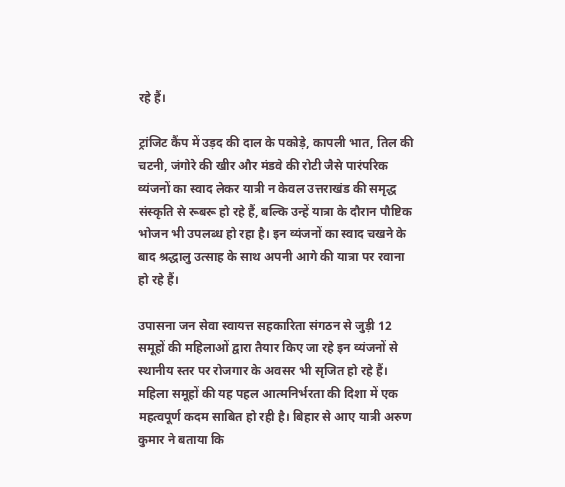रहे हैं।

ट्रांजिट कैंप में उड़द की दाल के पकोड़े, कापली भात, तिल की चटनी, जंगोरे की खीर और मंडवे की रोटी जैसे पारंपरिक व्यंजनों का स्वाद लेकर यात्री न केवल उत्तराखंड की समृद्ध संस्कृति से रूबरू हो रहे हैं, बल्कि उन्हें यात्रा के दौरान पौष्टिक भोजन भी उपलब्ध हो रहा है। इन व्यंजनों का स्वाद चखने के बाद श्रद्धालु उत्साह के साथ अपनी आगे की यात्रा पर रवाना हो रहे हैं।

उपासना जन सेवा स्वायत्त सहकारिता संगठन से जुड़ी 12 समूहों की महिलाओं द्वारा तैयार किए जा रहे इन व्यंजनों से स्थानीय स्तर पर रोजगार के अवसर भी सृजित हो रहे हैं। महिला समूहों की यह पहल आत्मनिर्भरता की दिशा में एक महत्वपूर्ण कदम साबित हो रही है। बिहार से आए यात्री अरुण कुमार ने बताया कि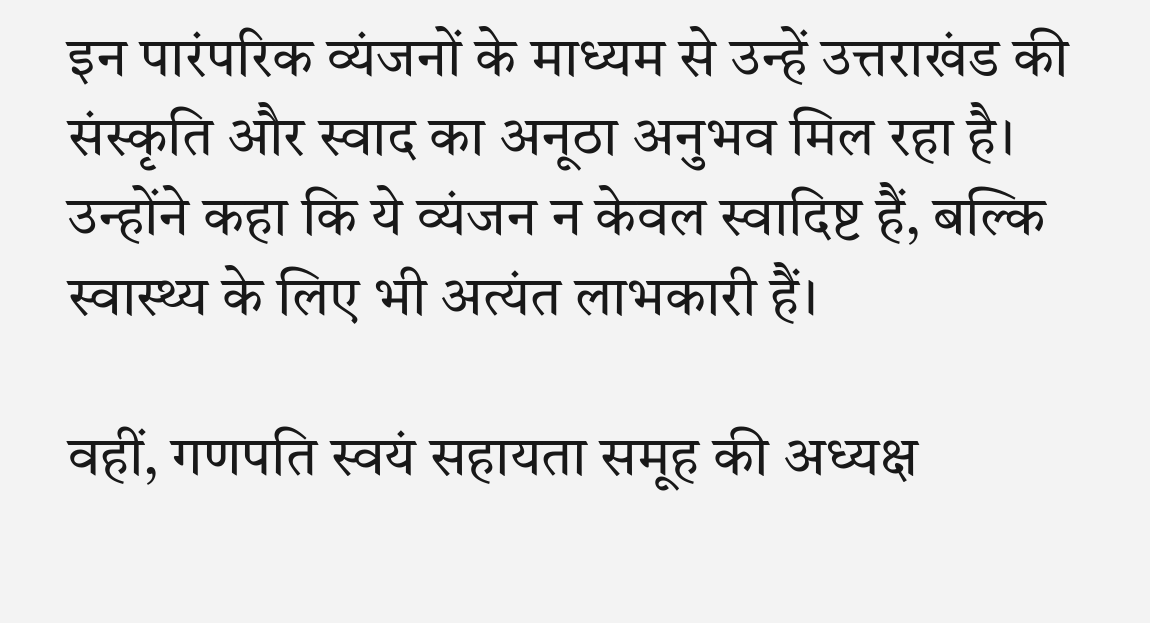इन पारंपरिक व्यंजनों के माध्यम से उन्हें उत्तराखंड की संस्कृति और स्वाद का अनूठा अनुभव मिल रहा है। उन्होंने कहा कि ये व्यंजन न केवल स्वादिष्ट हैं, बल्कि स्वास्थ्य के लिए भी अत्यंत लाभकारी हैं।

वहीं, गणपति स्वयं सहायता समूह की अध्यक्ष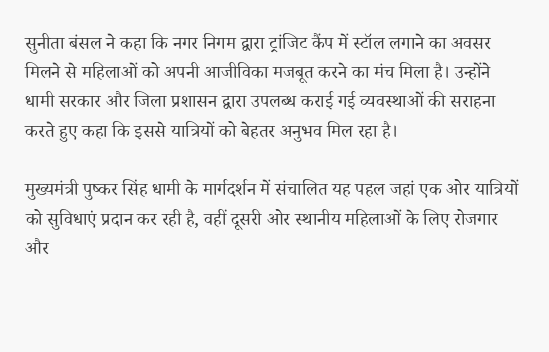सुनीता बंसल ने कहा कि नगर निगम द्वारा ट्रांजिट कैंप में स्टॉल लगाने का अवसर मिलने से महिलाओं को अपनी आजीविका मजबूत करने का मंच मिला है। उन्होंने धामी सरकार और जिला प्रशासन द्वारा उपलब्ध कराई गई व्यवस्थाओं की सराहना करते हुए कहा कि इससे यात्रियों को बेहतर अनुभव मिल रहा है।

मुख्यमंत्री पुष्कर सिंह धामी के मार्गदर्शन में संचालित यह पहल जहां एक ओर यात्रियों को सुविधाएं प्रदान कर रही है, वहीं दूसरी ओर स्थानीय महिलाओं के लिए रोजगार और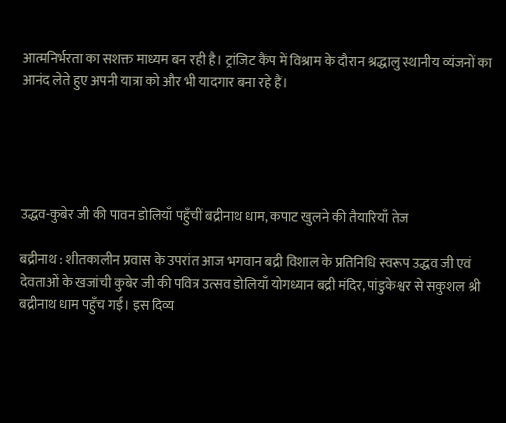आत्मनिर्भरता का सशक्त माध्यम बन रही है। ट्रांजिट कैंप में विश्राम के दौरान श्रद्धालु स्थानीय व्यंजनों का आनंद लेते हुए अपनी यात्रा को और भी यादगार बना रहे हैं।





उद्धव-कुबेर जी की पावन डोलियाँ पहुँचीं बद्रीनाथ धाम, कपाट खुलने की तैयारियाँ तेज

बद्रीनाथ : शीतकालीन प्रवास के उपरांत आज भगवान बद्री विशाल के प्रतिनिधि स्वरूप उद्धव जी एवं देवताओं के खजांची कुबेर जी की पवित्र उत्सव डोलियाँ योगध्यान बद्री मंदिर, पांडुकेश्वर से सकुशल श्री बद्रीनाथ धाम पहुँच गईं। इस दिव्य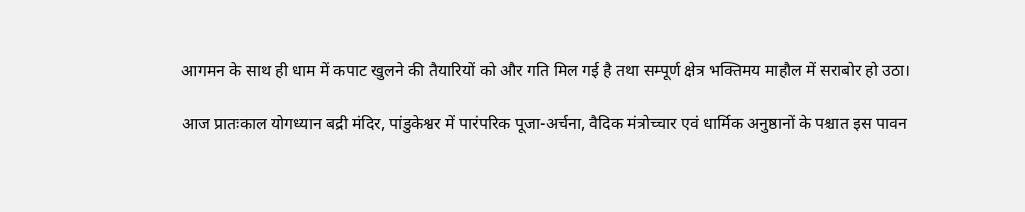आगमन के साथ ही धाम में कपाट खुलने की तैयारियों को और गति मिल गई है तथा सम्पूर्ण क्षेत्र भक्तिमय माहौल में सराबोर हो उठा।

आज प्रातःकाल योगध्यान बद्री मंदिर, पांडुकेश्वर में पारंपरिक पूजा-अर्चना, वैदिक मंत्रोच्चार एवं धार्मिक अनुष्ठानों के पश्चात इस पावन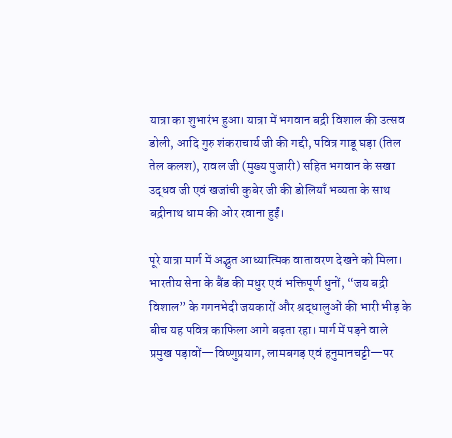यात्रा का शुभारंभ हुआ। यात्रा में भगवान बद्री विशाल की उत्सव डोली, आदि गुरु शंकराचार्य जी की गद्दी, पवित्र गाडू घड़ा (तिल तेल कलश), रावल जी (मुख्य पुजारी) सहित भगवान के सखा उद्धव जी एवं खजांची कुबेर जी की डोलियाँ भव्यता के साथ बद्रीनाथ धाम की ओर रवाना हुईं।

पूरे यात्रा मार्ग में अद्भुत आध्यात्मिक वातावरण देखने को मिला। भारतीय सेना के बैंड की मधुर एवं भक्तिपूर्ण धुनों, “जय बद्री विशाल” के गगनभेदी जयकारों और श्रद्धालुओं की भारी भीड़ के बीच यह पवित्र काफिला आगे बढ़ता रहा। मार्ग में पड़ने वाले प्रमुख पड़ावों—विष्णुप्रयाग, लामबगड़ एवं हनुमानचट्टी—पर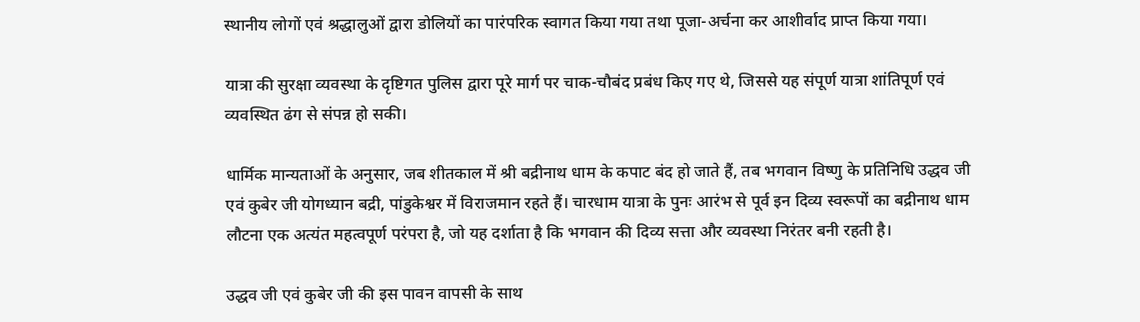स्थानीय लोगों एवं श्रद्धालुओं द्वारा डोलियों का पारंपरिक स्वागत किया गया तथा पूजा-अर्चना कर आशीर्वाद प्राप्त किया गया।

यात्रा की सुरक्षा व्यवस्था के दृष्टिगत पुलिस द्वारा पूरे मार्ग पर चाक-चौबंद प्रबंध किए गए थे, जिससे यह संपूर्ण यात्रा शांतिपूर्ण एवं व्यवस्थित ढंग से संपन्न हो सकी।

धार्मिक मान्यताओं के अनुसार, जब शीतकाल में श्री बद्रीनाथ धाम के कपाट बंद हो जाते हैं, तब भगवान विष्णु के प्रतिनिधि उद्धव जी एवं कुबेर जी योगध्यान बद्री, पांडुकेश्वर में विराजमान रहते हैं। चारधाम यात्रा के पुनः आरंभ से पूर्व इन दिव्य स्वरूपों का बद्रीनाथ धाम लौटना एक अत्यंत महत्वपूर्ण परंपरा है, जो यह दर्शाता है कि भगवान की दिव्य सत्ता और व्यवस्था निरंतर बनी रहती है।

उद्धव जी एवं कुबेर जी की इस पावन वापसी के साथ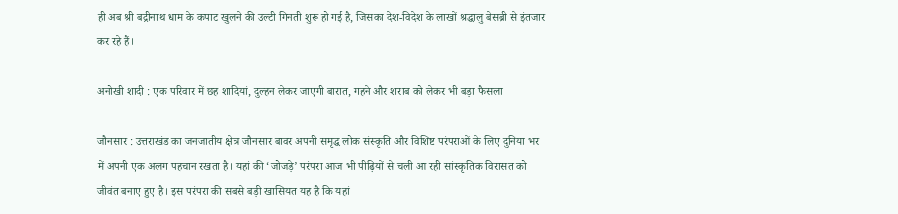ही अब श्री बद्रीनाथ धाम के कपाट खुलने की उल्टी गिनती शुरू हो गई है, जिसका देश-विदेश के लाखों श्रद्धालु बेसब्री से इंतजार कर रहे हैं।

अनोखी शादी : एक परिवार में छह शादियां, दुल्हन लेकर जाएगी बारात, गहने और शराब को लेकर भी बड़ा फैसला

जौनसार : उत्तराखंड का जनजातीय क्षेत्र जौनसार बावर अपनी समृद्ध लोक संस्कृति और विशिष्ट परंपराओं के लिए दुनिया भर में अपनी एक अलग पहचान रखता है। यहां की ‘जोजड़े’ परंपरा आज भी पीढ़ियों से चली आ रही सांस्कृतिक विरासत को जीवंत बनाए हुए है। इस परंपरा की सबसे बड़ी खासियत यह है कि यहां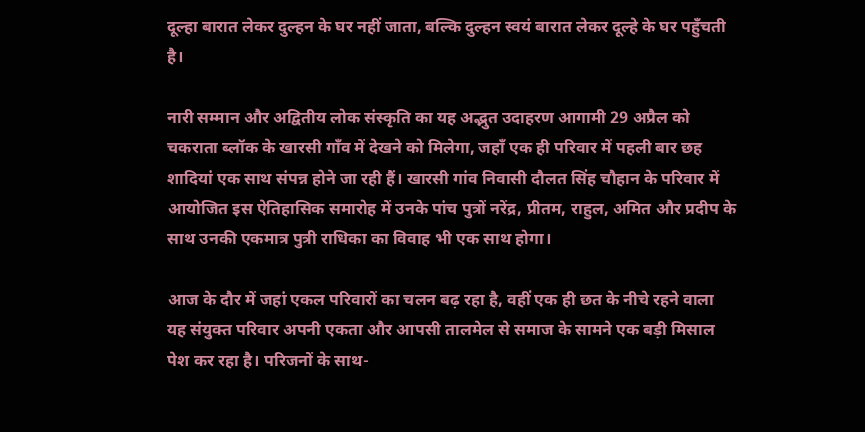दूल्हा बारात लेकर दुल्हन के घर नहीं जाता, बल्कि दुल्हन स्वयं बारात लेकर दूल्हे के घर पहुँचती है।

नारी सम्मान और अद्वितीय लोक संस्कृति का यह अद्भुत उदाहरण आगामी 29 अप्रैल को चकराता ब्लॉक के खारसी गाँव में देखने को मिलेगा, जहाँ एक ही परिवार में पहली बार छह शादियां एक साथ संपन्न होने जा रही हैं। खारसी गांव निवासी दौलत सिंह चौहान के परिवार में आयोजित इस ऐतिहासिक समारोह में उनके पांच पुत्रों नरेंद्र, प्रीतम, राहुल, अमित और प्रदीप के साथ उनकी एकमात्र पुत्री राधिका का विवाह भी एक साथ होगा।

आज के दौर में जहां एकल परिवारों का चलन बढ़ रहा है, वहीं एक ही छत के नीचे रहने वाला यह संयुक्त परिवार अपनी एकता और आपसी तालमेल से समाज के सामने एक बड़ी मिसाल पेश कर रहा है। परिजनों के साथ-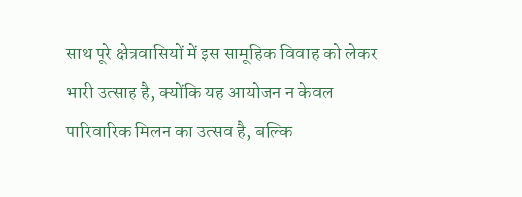साथ पूरे क्षेत्रवासियों में इस सामूहिक विवाह को लेकर भारी उत्साह है, क्योंकि यह आयोजन न केवल पारिवारिक मिलन का उत्सव है, बल्कि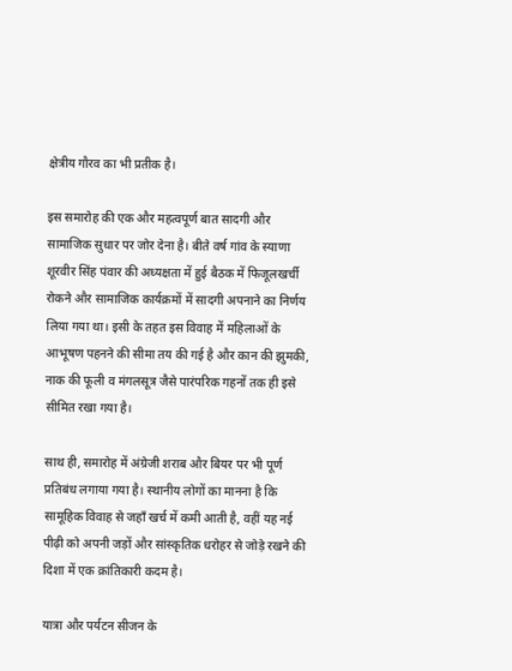क्षेत्रीय गौरव का भी प्रतीक है।

इस समारोह की एक और महत्वपूर्ण बात सादगी और सामाजिक सुधार पर जोर देना है। बीते वर्ष गांव के स्याणा शूरवीर सिंह पंवार की अध्यक्षता में हुई बैठक में फिजूलखर्ची रोकने और सामाजिक कार्यक्रमों में सादगी अपनाने का निर्णय लिया गया था। इसी के तहत इस विवाह में महिलाओं के आभूषण पहनने की सीमा तय की गई है और कान की झुमकी, नाक की फूली व मंगलसूत्र जैसे पारंपरिक गहनों तक ही इसे सीमित रखा गया है।

साथ ही, समारोह में अंग्रेजी शराब और बियर पर भी पूर्ण प्रतिबंध लगाया गया है। स्थानीय लोगों का मानना है कि सामूहिक विवाह से जहाँ खर्च में कमी आती है, वहीं यह नई पीढ़ी को अपनी जड़ों और सांस्कृतिक धरोहर से जोड़े रखने की दिशा में एक क्रांतिकारी कदम है।

यात्रा और पर्यटन सीजन के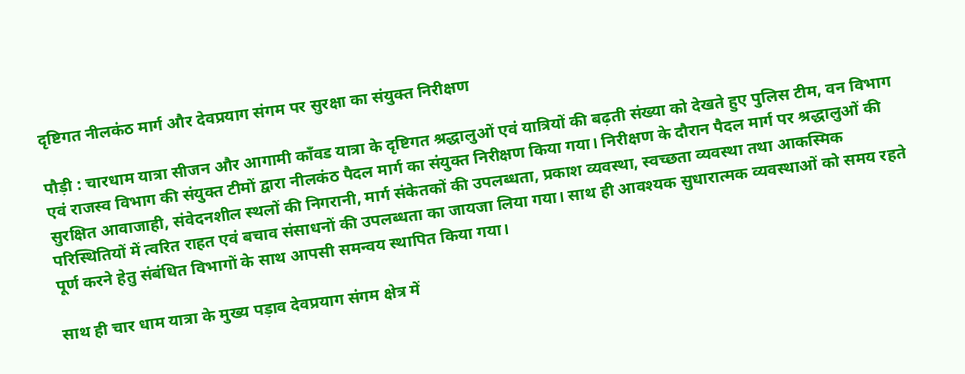दृष्टिगत नीलकंठ मार्ग और देवप्रयाग संगम पर सुरक्षा का संयुक्त निरीक्षण

पौड़ी : चारधाम यात्रा सीजन और आगामी काँवड यात्रा के दृष्टिगत श्रद्धालुओं एवं यात्रियों की बढ़ती संख्या को देखते हुए पुलिस टीम, वन विभाग एवं राजस्व विभाग की संयुक्त टीमों द्वारा नीलकंठ पैदल मार्ग का संयुक्त निरीक्षण किया गया। निरीक्षण के दौरान पैदल मार्ग पर श्रद्धालुओं की सुरक्षित आवाजाही, संवेदनशील स्थलों की निगरानी, मार्ग संकेतकों की उपलब्धता, प्रकाश व्यवस्था, स्वच्छता व्यवस्था तथा आकस्मिक परिस्थितियों में त्वरित राहत एवं बचाव संसाधनों की उपलब्धता का जायजा लिया गया। साथ ही आवश्यक सुधारात्मक व्यवस्थाओं को समय रहते पूर्ण करने हेतु संबंधित विभागों के साथ आपसी समन्वय स्थापित किया गया।

साथ ही चार धाम यात्रा के मुख्य पड़ाव देवप्रयाग संगम क्षेत्र में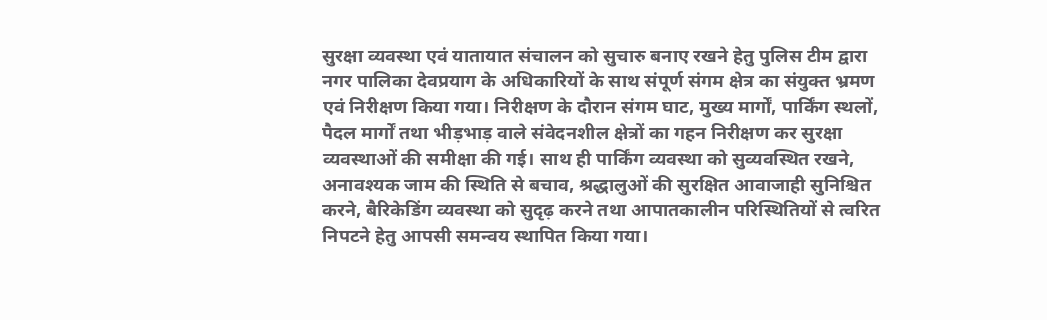सुरक्षा व्यवस्था एवं यातायात संचालन को सुचारु बनाए रखने हेतु पुलिस टीम द्वारा नगर पालिका देवप्रयाग के अधिकारियों के साथ संपूर्ण संगम क्षेत्र का संयुक्त भ्रमण एवं निरीक्षण किया गया। निरीक्षण के दौरान संगम घाट, मुख्य मार्गों, पार्किंग स्थलों, पैदल मार्गों तथा भीड़भाड़ वाले संवेदनशील क्षेत्रों का गहन निरीक्षण कर सुरक्षा व्यवस्थाओं की समीक्षा की गई। साथ ही पार्किंग व्यवस्था को सुव्यवस्थित रखने, अनावश्यक जाम की स्थिति से बचाव, श्रद्धालुओं की सुरक्षित आवाजाही सुनिश्चित करने, बैरिकेडिंग व्यवस्था को सुदृढ़ करने तथा आपातकालीन परिस्थितियों से त्वरित निपटने हेतु आपसी समन्वय स्थापित किया गया।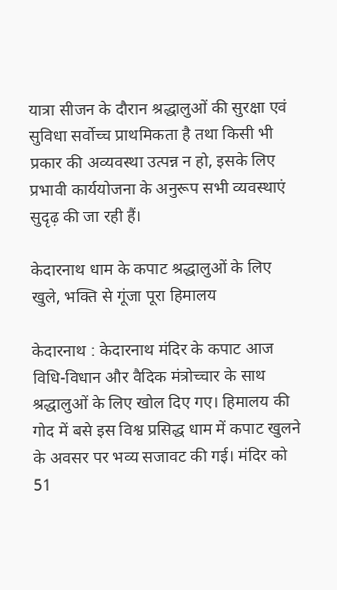यात्रा सीजन के दौरान श्रद्धालुओं की सुरक्षा एवं सुविधा सर्वोच्च प्राथमिकता है तथा किसी भी प्रकार की अव्यवस्था उत्पन्न न हो, इसके लिए प्रभावी कार्ययोजना के अनुरूप सभी व्यवस्थाएं सुदृढ़ की जा रही हैं।

केदारनाथ धाम के कपाट श्रद्धालुओं के लिए खुले, भक्ति से गूंजा पूरा हिमालय

केदारनाथ : केदारनाथ मंदिर के कपाट आज विधि-विधान और वैदिक मंत्रोच्चार के साथ श्रद्धालुओं के लिए खोल दिए गए। हिमालय की गोद में बसे इस विश्व प्रसिद्ध धाम में कपाट खुलने के अवसर पर भव्य सजावट की गई। मंदिर को 51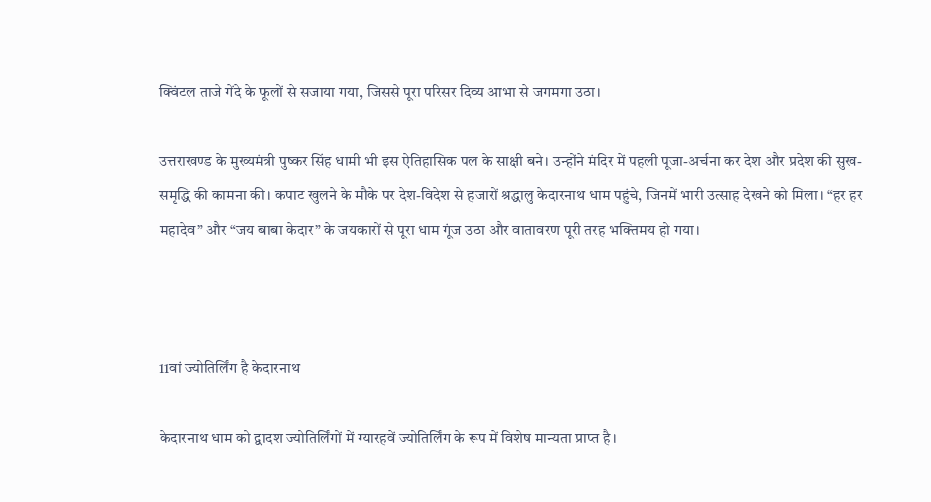क्विंटल ताजे गेंदे के फूलों से सजाया गया, जिससे पूरा परिसर दिव्य आभा से जगमगा उठा।

उत्तराखण्ड के मुख्यमंत्री पुष्कर सिंह धामी भी इस ऐतिहासिक पल के साक्षी बने। उन्होंने मंदिर में पहली पूजा-अर्चना कर देश और प्रदेश की सुख-समृद्धि की कामना की। कपाट खुलने के मौके पर देश-विदेश से हजारों श्रद्धालु केदारनाथ धाम पहुंचे, जिनमें भारी उत्साह देखने को मिला। “हर हर महादेव” और “जय बाबा केदार” के जयकारों से पूरा धाम गूंज उठा और वातावरण पूरी तरह भक्तिमय हो गया।



11वां ज्योतिर्लिंग है केदारनाथ

केदारनाथ धाम को द्वादश ज्योतिर्लिंगों में ग्यारहवें ज्योतिर्लिंग के रूप में विशेष मान्यता प्राप्त है।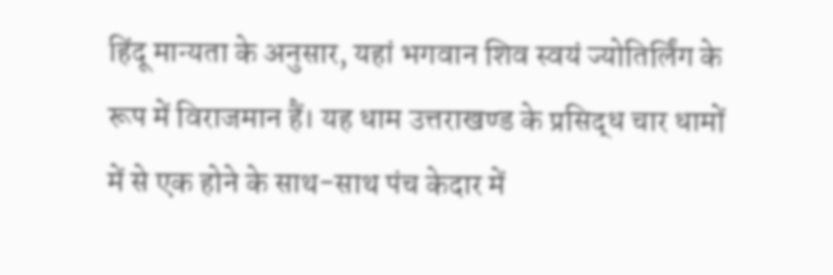हिंदू मान्यता के अनुसार, यहां भगवान शिव स्वयं ज्योतिर्लिंग के रूप में विराजमान हैं। यह धाम उत्तराखण्ड के प्रसिद्ध चार धामों में से एक होने के साथ-साथ पंच केदार में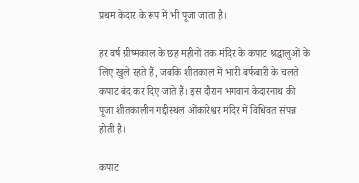प्रथम केदार के रूप में भी पूजा जाता है।

हर वर्ष ग्रीष्मकाल के छह महीनों तक मंदिर के कपाट श्रद्धालुओं के लिए खुले रहते हैं, जबकि शीतकाल में भारी बर्फबारी के चलते कपाट बंद कर दिए जाते हैं। इस दौरान भगवान केदारनाथ की पूजा शीतकालीन गद्दीस्थल ओंकारेश्वर मंदिर में विधिवत संपन्न होती है।

कपाट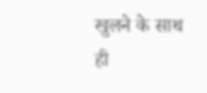खुलने के साथ ही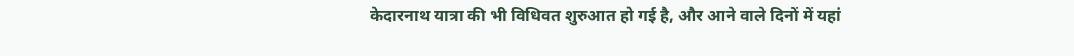केदारनाथ यात्रा की भी विधिवत शुरुआत हो गई है, और आने वाले दिनों में यहां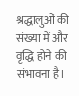श्रद्धालुओं की संख्या में और वृद्धि होने की संभावना है।